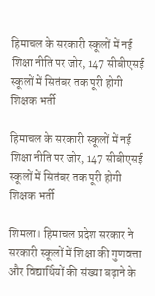हिमाचल के सरकारी स्कूलों में नई शिक्षा नीति पर जोर, 147 सीबीएसई स्कूलों में सितंबर तक पूरी होगी शिक्षक भर्ती

हिमाचल के सरकारी स्कूलों में नई शिक्षा नीति पर जोर, 147 सीबीएसई स्कूलों में सितंबर तक पूरी होगी शिक्षक भर्ती

शिमला। हिमाचल प्रदेश सरकार ने सरकारी स्कूलों में शिक्षा की गुणवत्ता और विद्यार्थियों की संख्या बढ़ाने के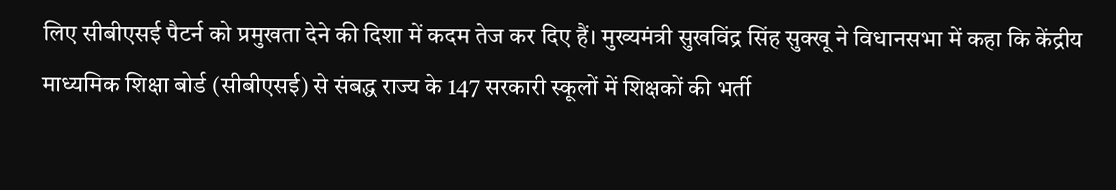लिए सीबीएसई पैटर्न को प्रमुखता देने की दिशा में कदम तेज कर दिए हैं। मुख्यमंत्री सुखविंद्र सिंह सुक्खू ने विधानसभा में कहा कि केंद्रीय माध्यमिक शिक्षा बोर्ड (सीबीएसई) से संबद्ध राज्य के 147 सरकारी स्कूलों में शिक्षकों की भर्ती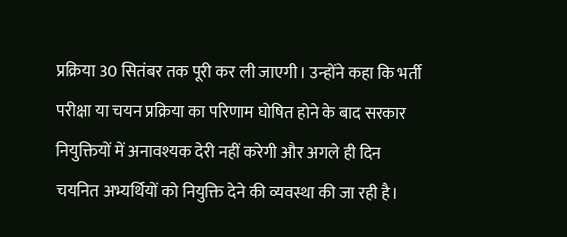प्रक्रिया 30 सितंबर तक पूरी कर ली जाएगी। उन्होंने कहा कि भर्ती परीक्षा या चयन प्रक्रिया का परिणाम घोषित होने के बाद सरकार नियुक्तियों में अनावश्यक देरी नहीं करेगी और अगले ही दिन चयनित अभ्यर्थियों को नियुक्ति देने की व्यवस्था की जा रही है।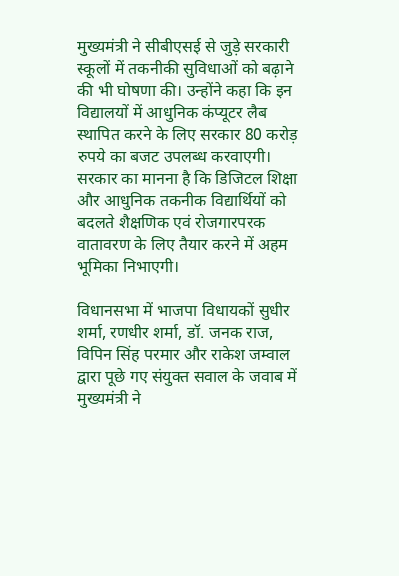मुख्यमंत्री ने सीबीएसई से जुड़े सरकारी स्कूलों में तकनीकी सुविधाओं को बढ़ाने की भी घोषणा की। उन्होंने कहा कि इन विद्यालयों में आधुनिक कंप्यूटर लैब स्थापित करने के लिए सरकार 80 करोड़ रुपये का बजट उपलब्ध करवाएगी। सरकार का मानना है कि डिजिटल शिक्षा और आधुनिक तकनीक विद्यार्थियों को बदलते शैक्षणिक एवं रोजगारपरक वातावरण के लिए तैयार करने में अहम भूमिका निभाएगी।

विधानसभा में भाजपा विधायकों सुधीर शर्मा, रणधीर शर्मा, डॉ. जनक राज, विपिन सिंह परमार और राकेश जम्वाल द्वारा पूछे गए संयुक्त सवाल के जवाब में मुख्यमंत्री ने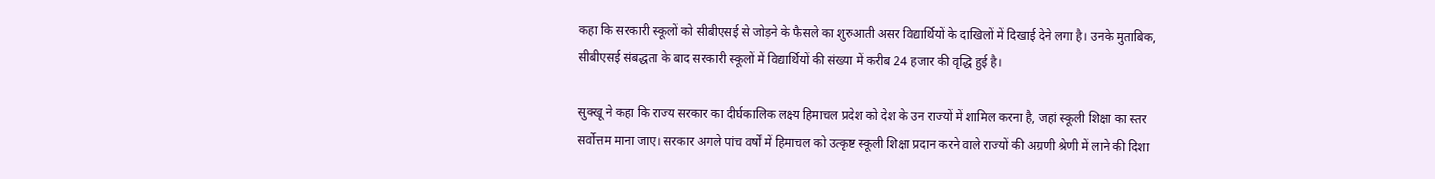कहा कि सरकारी स्कूलों को सीबीएसई से जोड़ने के फैसले का शुरुआती असर विद्यार्थियों के दाखिलों में दिखाई देने लगा है। उनके मुताबिक, सीबीएसई संबद्धता के बाद सरकारी स्कूलों में विद्यार्थियों की संख्या में करीब 24 हजार की वृद्धि हुई है।

सुक्खू ने कहा कि राज्य सरकार का दीर्घकालिक लक्ष्य हिमाचल प्रदेश को देश के उन राज्यों में शामिल करना है, जहां स्कूली शिक्षा का स्तर सर्वोत्तम माना जाए। सरकार अगले पांच वर्षों में हिमाचल को उत्कृष्ट स्कूली शिक्षा प्रदान करने वाले राज्यों की अग्रणी श्रेणी में लाने की दिशा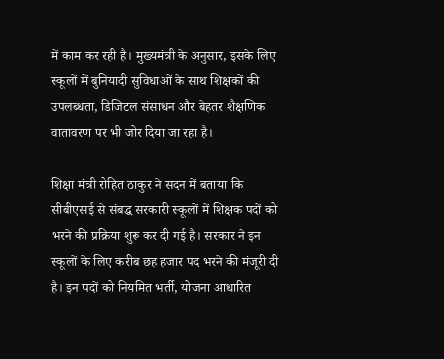में काम कर रही है। मुख्यमंत्री के अनुसार, इसके लिए स्कूलों में बुनियादी सुविधाओं के साथ शिक्षकों की उपलब्धता, डिजिटल संसाधन और बेहतर शैक्षणिक वातावरण पर भी जोर दिया जा रहा है।

शिक्षा मंत्री रोहित ठाकुर ने सदन में बताया कि सीबीएसई से संबद्ध सरकारी स्कूलों में शिक्षक पदों को भरने की प्रक्रिया शुरू कर दी गई है। सरकार ने इन स्कूलों के लिए करीब छह हजार पद भरने की मंजूरी दी है। इन पदों को नियमित भर्ती, योजना आधारित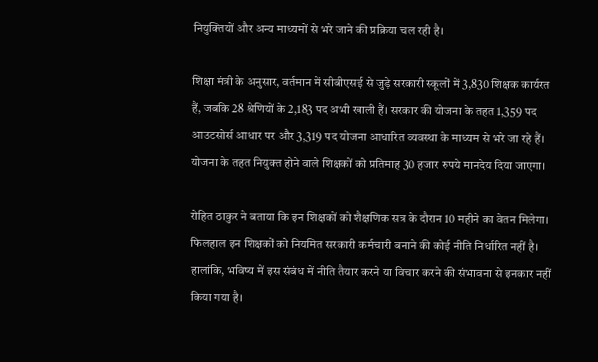नियुक्तियों और अन्य माध्यमों से भरे जाने की प्रक्रिया चल रही है।

शिक्षा मंत्री के अनुसार, वर्तमान में सीबीएसई से जुड़े सरकारी स्कूलों में 3,830 शिक्षक कार्यरत हैं, जबकि 28 श्रेणियों के 2,183 पद अभी खाली हैं। सरकार की योजना के तहत 1,359 पद आउटसोर्स आधार पर और 3,319 पद योजना आधारित व्यवस्था के माध्यम से भरे जा रहे हैं। योजना के तहत नियुक्त होने वाले शिक्षकों को प्रतिमाह 30 हजार रुपये मानदेय दिया जाएगा।

रोहित ठाकुर ने बताया कि इन शिक्षकों को शैक्षणिक सत्र के दौरान 10 महीने का वेतन मिलेगा। फिलहाल इन शिक्षकों को नियमित सरकारी कर्मचारी बनाने की कोई नीति निर्धारित नहीं है। हालांकि, भविष्य में इस संबंध में नीति तैयार करने या विचार करने की संभावना से इनकार नहीं किया गया है।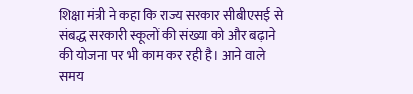शिक्षा मंत्री ने कहा कि राज्य सरकार सीबीएसई से संबद्ध सरकारी स्कूलों की संख्या को और बढ़ाने की योजना पर भी काम कर रही है। आने वाले समय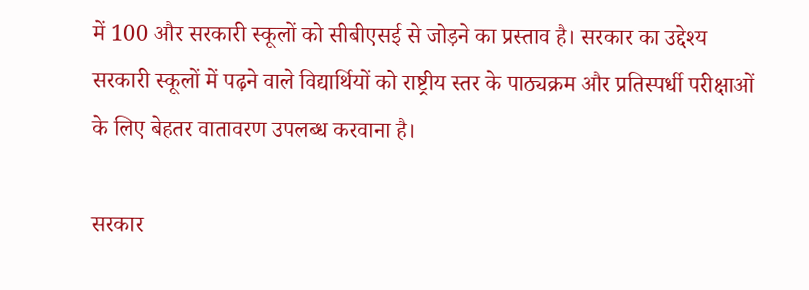में 100 और सरकारी स्कूलों को सीबीएसई से जोड़ने का प्रस्ताव है। सरकार का उद्देश्य सरकारी स्कूलों में पढ़ने वाले विद्यार्थियों को राष्ट्रीय स्तर के पाठ्यक्रम और प्रतिस्पर्धी परीक्षाओं के लिए बेहतर वातावरण उपलब्ध करवाना है।

सरकार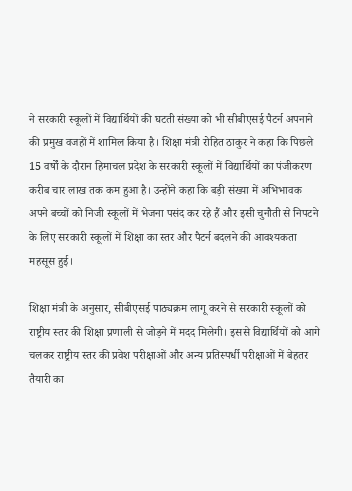ने सरकारी स्कूलों में विद्यार्थियों की घटती संख्या को भी सीबीएसई पैटर्न अपनाने की प्रमुख वजहों में शामिल किया है। शिक्षा मंत्री रोहित ठाकुर ने कहा कि पिछले 15 वर्षों के दौरान हिमाचल प्रदेश के सरकारी स्कूलों में विद्यार्थियों का पंजीकरण करीब चार लाख तक कम हुआ है। उन्होंने कहा कि बड़ी संख्या में अभिभावक अपने बच्चों को निजी स्कूलों में भेजना पसंद कर रहे हैं और इसी चुनौती से निपटने के लिए सरकारी स्कूलों में शिक्षा का स्तर और पैटर्न बदलने की आवश्यकता महसूस हुई।

शिक्षा मंत्री के अनुसार, सीबीएसई पाठ्यक्रम लागू करने से सरकारी स्कूलों को राष्ट्रीय स्तर की शिक्षा प्रणाली से जोड़ने में मदद मिलेगी। इससे विद्यार्थियों को आगे चलकर राष्ट्रीय स्तर की प्रवेश परीक्षाओं और अन्य प्रतिस्पर्धी परीक्षाओं में बेहतर तैयारी का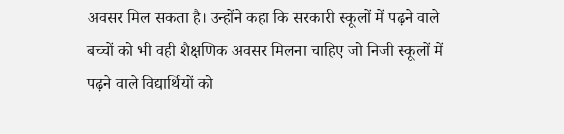अवसर मिल सकता है। उन्होंने कहा कि सरकारी स्कूलों में पढ़ने वाले बच्चों को भी वही शैक्षणिक अवसर मिलना चाहिए जो निजी स्कूलों में पढ़ने वाले विद्यार्थियों को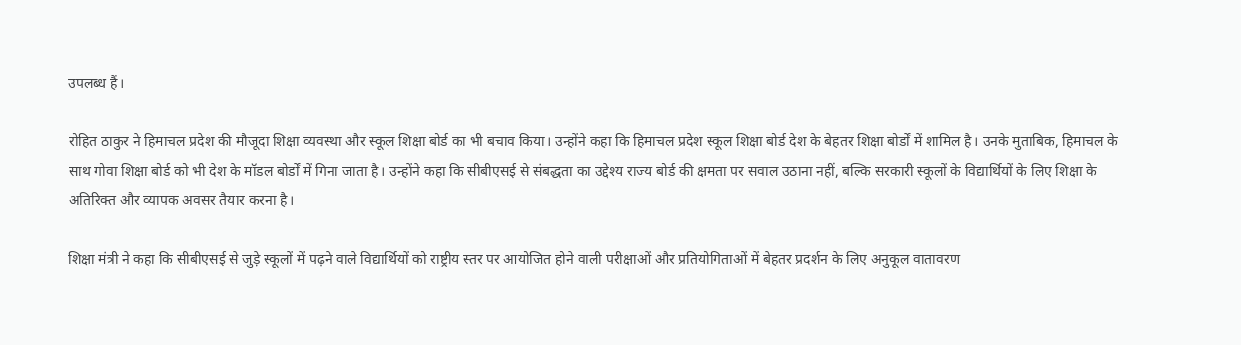उपलब्ध हैं।

रोहित ठाकुर ने हिमाचल प्रदेश की मौजूदा शिक्षा व्यवस्था और स्कूल शिक्षा बोर्ड का भी बचाव किया। उन्होंने कहा कि हिमाचल प्रदेश स्कूल शिक्षा बोर्ड देश के बेहतर शिक्षा बोर्डों में शामिल है। उनके मुताबिक, हिमाचल के साथ गोवा शिक्षा बोर्ड को भी देश के मॉडल बोर्डों में गिना जाता है। उन्होंने कहा कि सीबीएसई से संबद्धता का उद्देश्य राज्य बोर्ड की क्षमता पर सवाल उठाना नहीं, बल्कि सरकारी स्कूलों के विद्यार्थियों के लिए शिक्षा के अतिरिक्त और व्यापक अवसर तैयार करना है।

शिक्षा मंत्री ने कहा कि सीबीएसई से जुड़े स्कूलों में पढ़ने वाले विद्यार्थियों को राष्ट्रीय स्तर पर आयोजित होने वाली परीक्षाओं और प्रतियोगिताओं में बेहतर प्रदर्शन के लिए अनुकूल वातावरण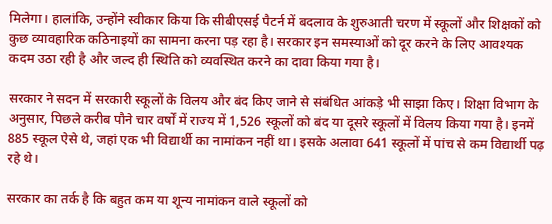मिलेगा। हालांकि, उन्होंने स्वीकार किया कि सीबीएसई पैटर्न में बदलाव के शुरुआती चरण में स्कूलों और शिक्षकों को कुछ व्यावहारिक कठिनाइयों का सामना करना पड़ रहा है। सरकार इन समस्याओं को दूर करने के लिए आवश्यक कदम उठा रही है और जल्द ही स्थिति को व्यवस्थित करने का दावा किया गया है।

सरकार ने सदन में सरकारी स्कूलों के विलय और बंद किए जाने से संबंधित आंकड़े भी साझा किए। शिक्षा विभाग के अनुसार, पिछले करीब पौने चार वर्षों में राज्य में 1,526 स्कूलों को बंद या दूसरे स्कूलों में विलय किया गया है। इनमें 885 स्कूल ऐसे थे, जहां एक भी विद्यार्थी का नामांकन नहीं था। इसके अलावा 641 स्कूलों में पांच से कम विद्यार्थी पढ़ रहे थे।

सरकार का तर्क है कि बहुत कम या शून्य नामांकन वाले स्कूलों को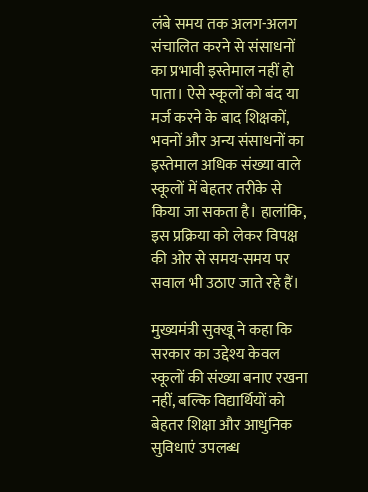लंबे समय तक अलग-अलग संचालित करने से संसाधनों का प्रभावी इस्तेमाल नहीं हो पाता। ऐसे स्कूलों को बंद या मर्ज करने के बाद शिक्षकों, भवनों और अन्य संसाधनों का इस्तेमाल अधिक संख्या वाले स्कूलों में बेहतर तरीके से किया जा सकता है। हालांकि, इस प्रक्रिया को लेकर विपक्ष की ओर से समय-समय पर सवाल भी उठाए जाते रहे हैं।

मुख्यमंत्री सुक्खू ने कहा कि सरकार का उद्देश्य केवल स्कूलों की संख्या बनाए रखना नहीं, बल्कि विद्यार्थियों को बेहतर शिक्षा और आधुनिक सुविधाएं उपलब्ध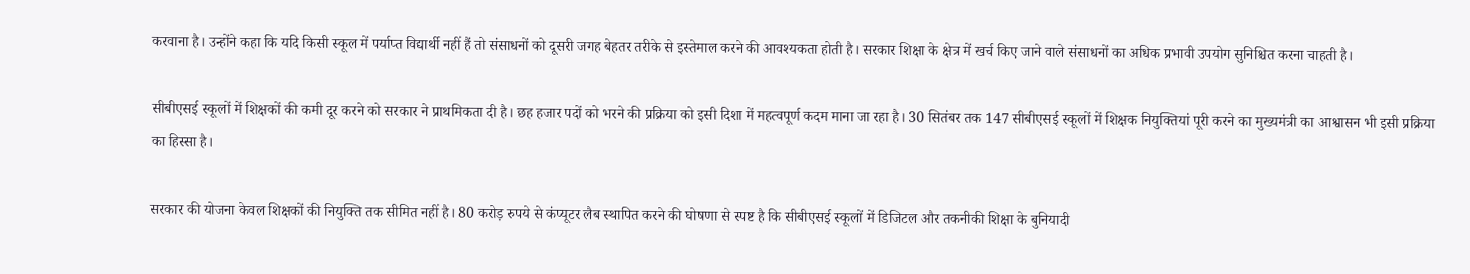करवाना है। उन्होंने कहा कि यदि किसी स्कूल में पर्याप्त विद्यार्थी नहीं हैं तो संसाधनों को दूसरी जगह बेहतर तरीके से इस्तेमाल करने की आवश्यकता होती है। सरकार शिक्षा के क्षेत्र में खर्च किए जाने वाले संसाधनों का अधिक प्रभावी उपयोग सुनिश्चित करना चाहती है।

सीबीएसई स्कूलों में शिक्षकों की कमी दूर करने को सरकार ने प्राथमिकता दी है। छह हजार पदों को भरने की प्रक्रिया को इसी दिशा में महत्वपूर्ण कदम माना जा रहा है। 30 सितंबर तक 147 सीबीएसई स्कूलों में शिक्षक नियुक्तियां पूरी करने का मुख्यमंत्री का आश्वासन भी इसी प्रक्रिया का हिस्सा है।

सरकार की योजना केवल शिक्षकों की नियुक्ति तक सीमित नहीं है। 80 करोड़ रुपये से कंप्यूटर लैब स्थापित करने की घोषणा से स्पष्ट है कि सीबीएसई स्कूलों में डिजिटल और तकनीकी शिक्षा के बुनियादी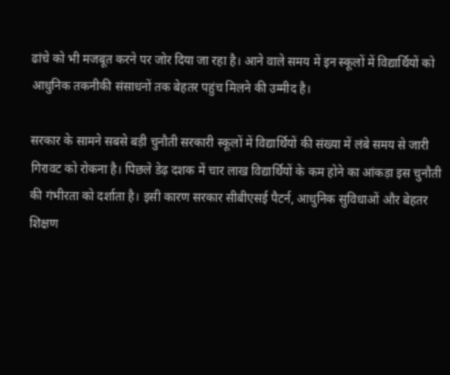ढांचे को भी मजबूत करने पर जोर दिया जा रहा है। आने वाले समय में इन स्कूलों में विद्यार्थियों को आधुनिक तकनीकी संसाधनों तक बेहतर पहुंच मिलने की उम्मीद है।

सरकार के सामने सबसे बड़ी चुनौती सरकारी स्कूलों में विद्यार्थियों की संख्या में लंबे समय से जारी गिरावट को रोकना है। पिछले डेढ़ दशक में चार लाख विद्यार्थियों के कम होने का आंकड़ा इस चुनौती की गंभीरता को दर्शाता है। इसी कारण सरकार सीबीएसई पैटर्न, आधुनिक सुविधाओं और बेहतर शिक्षण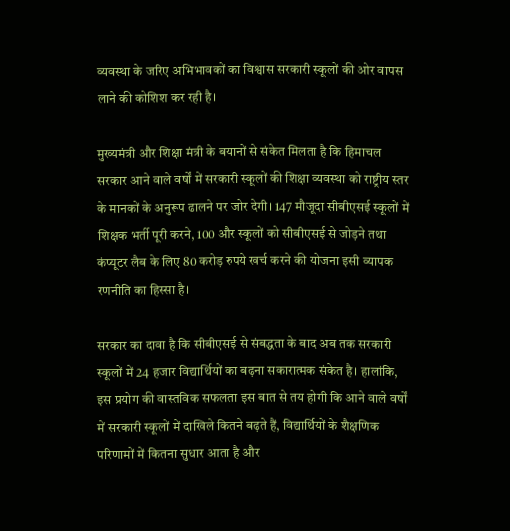व्यवस्था के जरिए अभिभावकों का विश्वास सरकारी स्कूलों की ओर वापस लाने की कोशिश कर रही है।

मुख्यमंत्री और शिक्षा मंत्री के बयानों से संकेत मिलता है कि हिमाचल सरकार आने वाले वर्षों में सरकारी स्कूलों की शिक्षा व्यवस्था को राष्ट्रीय स्तर के मानकों के अनुरूप ढालने पर जोर देगी। 147 मौजूदा सीबीएसई स्कूलों में शिक्षक भर्ती पूरी करने, 100 और स्कूलों को सीबीएसई से जोड़ने तथा कंप्यूटर लैब के लिए 80 करोड़ रुपये खर्च करने की योजना इसी व्यापक रणनीति का हिस्सा है।

सरकार का दावा है कि सीबीएसई से संबद्धता के बाद अब तक सरकारी स्कूलों में 24 हजार विद्यार्थियों का बढ़ना सकारात्मक संकेत है। हालांकि, इस प्रयोग की वास्तविक सफलता इस बात से तय होगी कि आने वाले वर्षों में सरकारी स्कूलों में दाखिले कितने बढ़ते हैं, विद्यार्थियों के शैक्षणिक परिणामों में कितना सुधार आता है और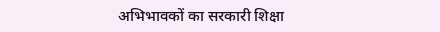अभिभावकों का सरकारी शिक्षा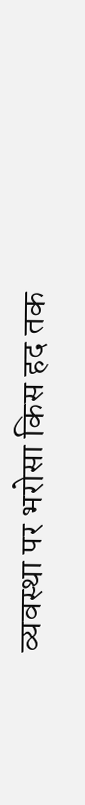व्यवस्था पर भरोसा किस हद तक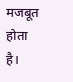मजबूत होता है।